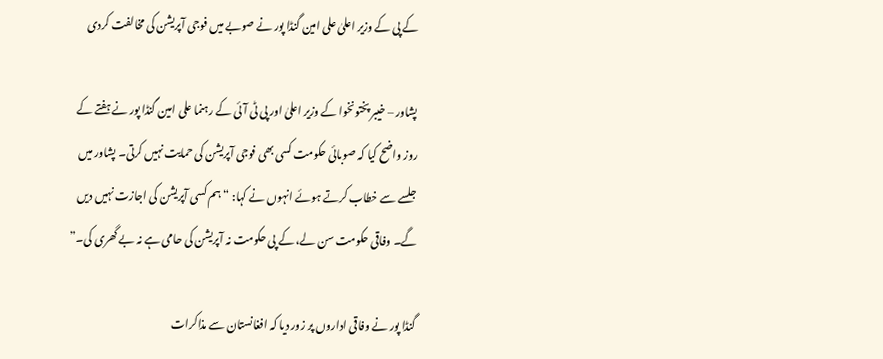کے پی کے وزیر اعلیٰ علی امین گنڈا پور نے صوبے میں فوجی آپریشن کی مخالفت کردی

پشاور – خیبر پختونخوا کے وزیر اعلیٰ اور پی ٹی آئی کے رہنما علی امین گنڈا پور نے ہفتے کے روز واضح کیا کہ صوبائی حکومت کسی بھی فوجی آپریشن کی حمایت نہیں کرتی۔ پشاور میں جلسے سے خطاب کرتے ہوئے انہوں نے کہا: “ہم کسی آپریشن کی اجازت نہیں دیں گے۔ وفاقی حکومت سن لے، کے پی حکومت نہ آپریشن کی حامی ہے نہ بے گھری کی۔”

گنڈا پور نے وفاقی اداروں پر زور دیا کہ افغانستان سے مذاکرات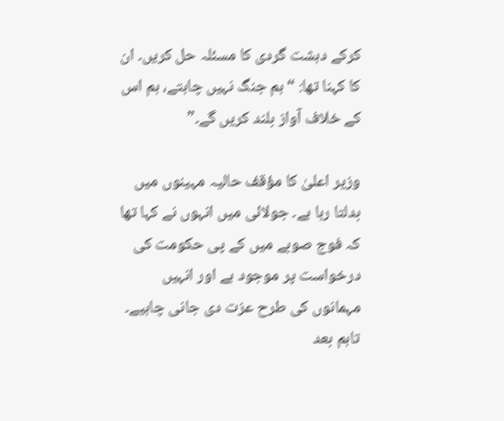کرکے دہشت گردی کا مسئلہ حل کریں۔ ان کا کہنا تھا: “ہم جنگ نہیں چاہتے، ہم اس کے خلاف آواز بلند کریں گے۔”

وزیر اعلیٰ کا مؤقف حالیہ مہینوں میں بدلتا رہا ہے۔ جولائی میں انہوں نے کہا تھا کہ فوج صوبے میں کے پی حکومت کی درخواست پر موجود ہے اور انہیں مہمانوں کی طرح عزت دی جانی چاہیے۔ تاہم بعد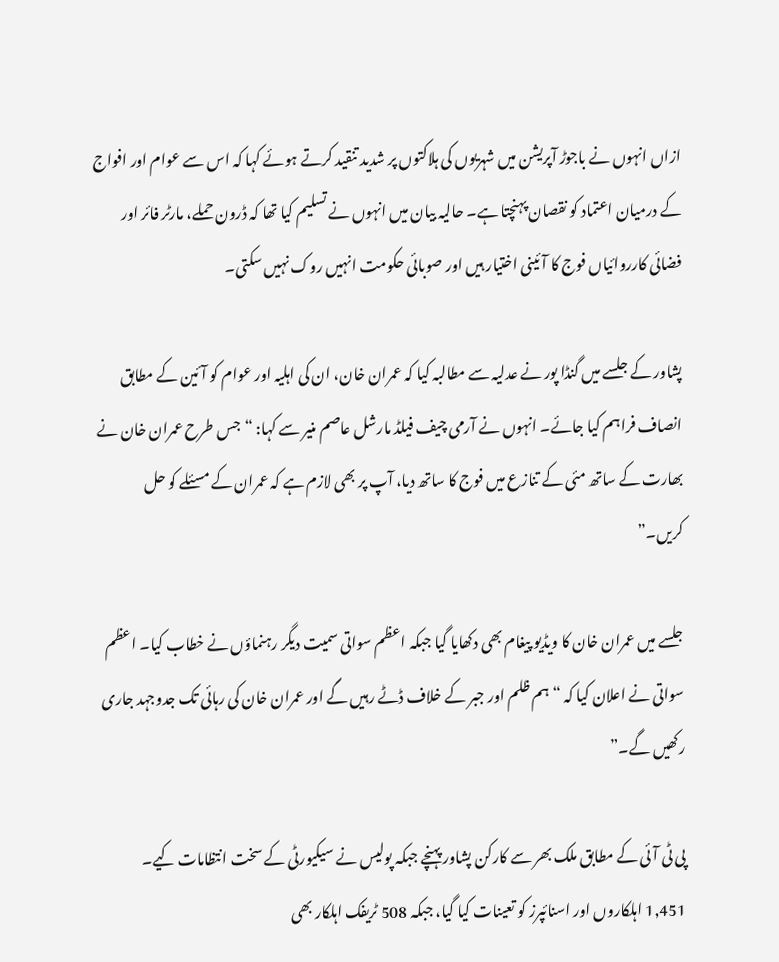ازاں انہوں نے باجوڑ آپریشن میں شہریوں کی ہلاکتوں پر شدید تنقید کرتے ہوئے کہا کہ اس سے عوام اور افواج کے درمیان اعتماد کو نقصان پہنچتا ہے۔ حالیہ بیان میں انہوں نے تسلیم کیا تھا کہ ڈرون حملے، مارٹر فائر اور فضائی کارروائیاں فوج کا آئینی اختیار ہیں اور صوبائی حکومت انہیں روک نہیں سکتی۔

پشاور کے جلسے میں گنڈا پور نے عدلیہ سے مطالبہ کیا کہ عمران خان، ان کی اہلیہ اور عوام کو آئین کے مطابق انصاف فراہم کیا جائے۔ انہوں نے آرمی چیف فیلڈ مارشل عاصم منیر سے کہا: “جس طرح عمران خان نے بھارت کے ساتھ مئی کے تنازع میں فوج کا ساتھ دیا، آپ پر بھی لازم ہے کہ عمران کے مسئلے کو حل کریں۔”

جلسے میں عمران خان کا ویڈیو پیغام بھی دکھایا گیا جبکہ اعظم سواتی سمیت دیگر رہنماؤں نے خطاب کیا۔ اعظم سواتی نے اعلان کیا کہ “ہم ظلم اور جبر کے خلاف ڈٹے رہیں گے اور عمران خان کی رہائی تک جدوجہد جاری رکھیں گے۔”

پی ٹی آئی کے مطابق ملک بھر سے کارکن پشاور پہنچے جبکہ پولیس نے سیکیورٹی کے سخت انتظامات کیے۔ 1,451 اہلکاروں اور اسنائپرز کو تعینات کیا گیا، جبکہ 508 ٹریفک اہلکار بھی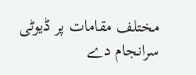مختلف مقامات پر ڈیوٹی سرانجام دے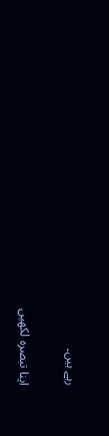رہے ہیں۔

اپنا تبصرہ لکھیں